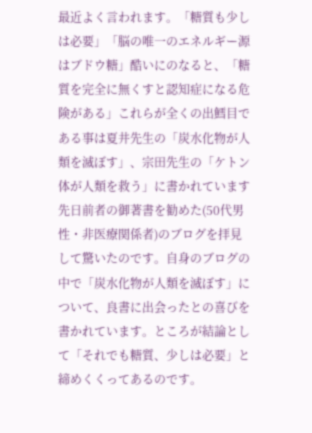最近よく言われます。「糖質も少しは必要」「脳の唯一のエネルギー源はブドウ糖」酷いにのなると、「糖質を完全に無くすと認知症になる危険がある」これらが全くの出鱈目である事は夏井先生の「炭水化物が人類を滅ぼす」、宗田先生の「ケトン体が人類を救う」に書かれています
先日前者の御著書を勧めた(50代男性・非医療関係者)のブログを拝見して驚いたのです。自身のブログの中で「炭水化物が人類を滅ぼす」について、良書に出会ったとの喜びを書かれています。ところが結論として「それでも糖質、少しは必要」と締めくくってあるのです。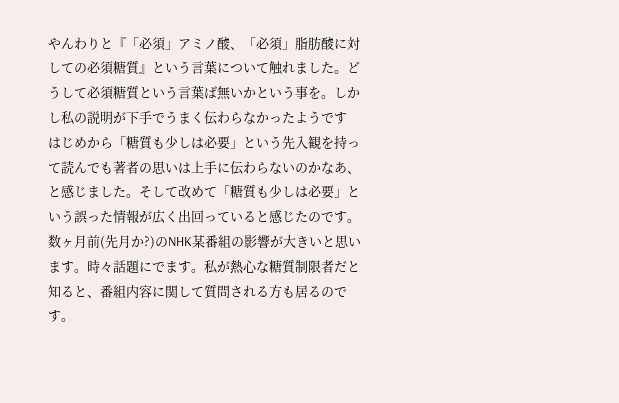やんわりと『「必須」アミノ酸、「必須」脂肪酸に対しての必須糖質』という言葉について触れました。どうして必須糖質という言葉ば無いかという事を。しかし私の説明が下手でうまく伝わらなかったようです
はじめから「糖質も少しは必要」という先入観を持って読んでも著者の思いは上手に伝わらないのかなあ、と感じました。そして改めて「糖質も少しは必要」という誤った情報が広く出回っていると感じたのです。
数ヶ月前(先月か?)のNHK某番組の影響が大きいと思います。時々話題にでます。私が熱心な糖質制限者だと知ると、番組内容に関して質問される方も居るのです。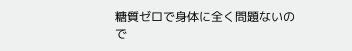糖質ゼロで身体に全く問題ないので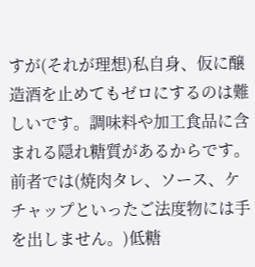すが(それが理想)私自身、仮に醸造酒を止めてもゼロにするのは難しいです。調味料や加工食品に含まれる隠れ糖質があるからです。前者では(焼肉タレ、ソース、ケチャップといったご法度物には手を出しません。)低糖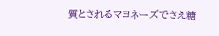質とされるマヨネーズでさえ糖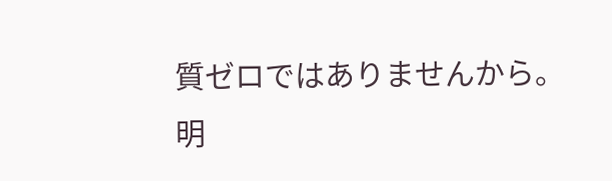質ゼロではありませんから。
明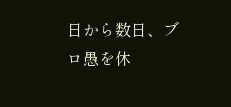日から数日、ブロ愚を休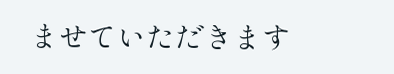ませていただきます